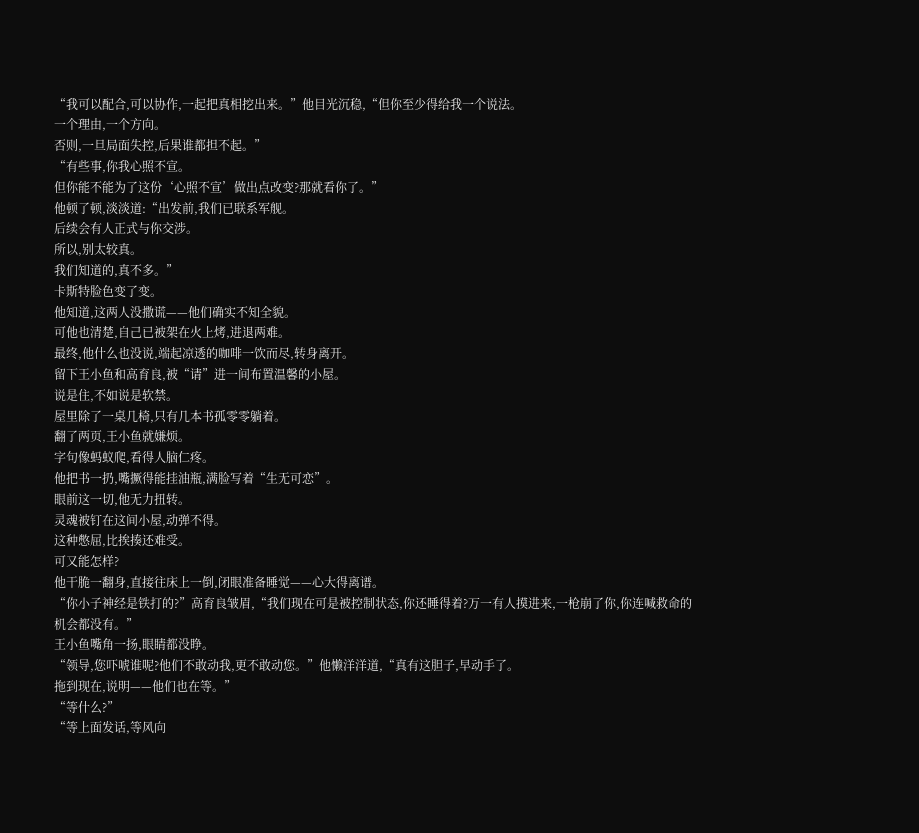“我可以配合,可以协作,一起把真相挖出来。”他目光沉稳,“但你至少得给我一个说法。
一个理由,一个方向。
否则,一旦局面失控,后果谁都担不起。”
“有些事,你我心照不宣。
但你能不能为了这份‘心照不宣’做出点改变?那就看你了。”
他顿了顿,淡淡道:“出发前,我们已联系军舰。
后续会有人正式与你交涉。
所以,别太较真。
我们知道的,真不多。”
卡斯特脸色变了变。
他知道,这两人没撒谎——他们确实不知全貌。
可他也清楚,自己已被架在火上烤,进退两难。
最终,他什么也没说,端起凉透的咖啡一饮而尽,转身离开。
留下王小鱼和高育良,被“请”进一间布置温馨的小屋。
说是住,不如说是软禁。
屋里除了一桌几椅,只有几本书孤零零躺着。
翻了两页,王小鱼就嫌烦。
字句像蚂蚁爬,看得人脑仁疼。
他把书一扔,嘴撅得能挂油瓶,满脸写着“生无可恋”。
眼前这一切,他无力扭转。
灵魂被钉在这间小屋,动弹不得。
这种憋屈,比挨揍还难受。
可又能怎样?
他干脆一翻身,直接往床上一倒,闭眼准备睡觉——心大得离谱。
“你小子神经是铁打的?”高育良皱眉,“我们现在可是被控制状态,你还睡得着?万一有人摸进来,一枪崩了你,你连喊救命的机会都没有。”
王小鱼嘴角一扬,眼睛都没睁。
“领导,您吓唬谁呢?他们不敢动我,更不敢动您。”他懒洋洋道,“真有这胆子,早动手了。
拖到现在,说明——他们也在等。”
“等什么?”
“等上面发话,等风向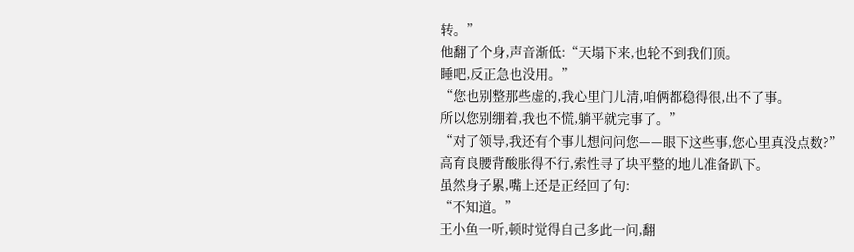转。”
他翻了个身,声音渐低:“天塌下来,也轮不到我们顶。
睡吧,反正急也没用。”
“您也别整那些虚的,我心里门儿清,咱俩都稳得很,出不了事。
所以您别绷着,我也不慌,躺平就完事了。”
“对了领导,我还有个事儿想问问您——眼下这些事,您心里真没点数?”
高育良腰背酸胀得不行,索性寻了块平整的地儿准备趴下。
虽然身子累,嘴上还是正经回了句:
“不知道。”
王小鱼一听,顿时觉得自己多此一问,翻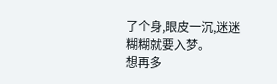了个身,眼皮一沉,迷迷糊糊就要入梦。
想再多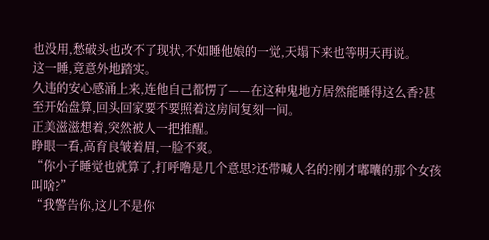也没用,愁破头也改不了现状,不如睡他娘的一觉,天塌下来也等明天再说。
这一睡,竟意外地踏实。
久违的安心感涌上来,连他自己都愣了——在这种鬼地方居然能睡得这么香?甚至开始盘算,回头回家要不要照着这房间复刻一间。
正美滋滋想着,突然被人一把推醒。
睁眼一看,高育良皱着眉,一脸不爽。
“你小子睡觉也就算了,打呼噜是几个意思?还带喊人名的?刚才嘟囔的那个女孩叫啥?”
“我警告你,这儿不是你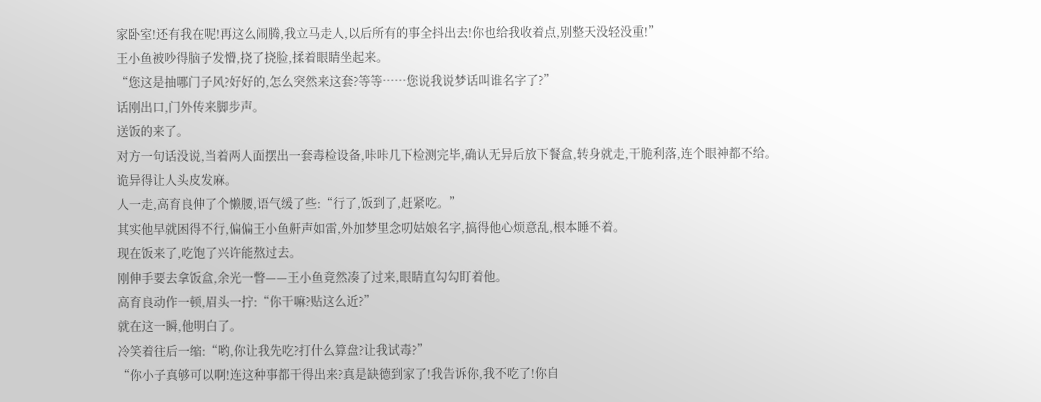家卧室!还有我在呢!再这么闹腾,我立马走人,以后所有的事全抖出去!你也给我收着点,别整天没轻没重!”
王小鱼被吵得脑子发懵,挠了挠脸,揉着眼睛坐起来。
“您这是抽哪门子风?好好的,怎么突然来这套?等等……您说我说梦话叫谁名字了?”
话刚出口,门外传来脚步声。
送饭的来了。
对方一句话没说,当着两人面摆出一套毒检设备,咔咔几下检测完毕,确认无异后放下餐盒,转身就走,干脆利落,连个眼神都不给。
诡异得让人头皮发麻。
人一走,高育良伸了个懒腰,语气缓了些:“行了,饭到了,赶紧吃。”
其实他早就困得不行,偏偏王小鱼鼾声如雷,外加梦里念叨姑娘名字,搞得他心烦意乱,根本睡不着。
现在饭来了,吃饱了兴许能熬过去。
刚伸手要去拿饭盒,余光一瞥——王小鱼竟然凑了过来,眼睛直勾勾盯着他。
高育良动作一顿,眉头一拧:“你干嘛?贴这么近?”
就在这一瞬,他明白了。
冷笑着往后一缩:“哟,你让我先吃?打什么算盘?让我试毒?”
“你小子真够可以啊!连这种事都干得出来?真是缺德到家了!我告诉你,我不吃了!你自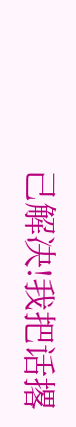己解决!我把话撂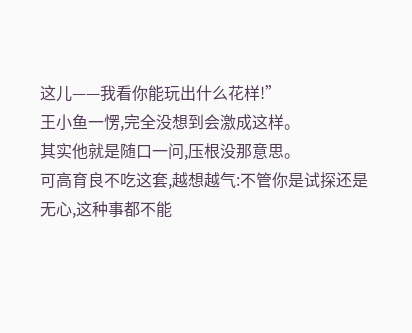这儿——我看你能玩出什么花样!”
王小鱼一愣,完全没想到会激成这样。
其实他就是随口一问,压根没那意思。
可高育良不吃这套,越想越气:不管你是试探还是无心,这种事都不能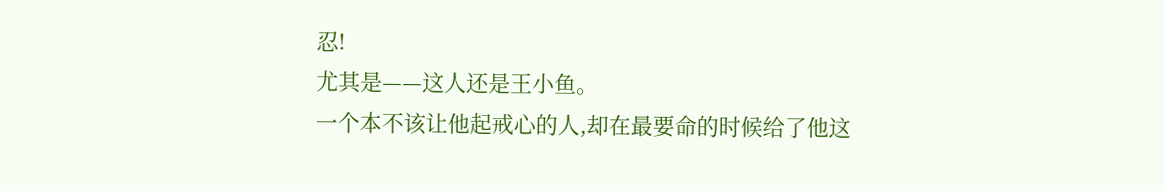忍!
尤其是——这人还是王小鱼。
一个本不该让他起戒心的人,却在最要命的时候给了他这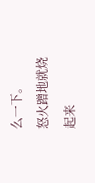么一下。
怒火蹭地就烧起来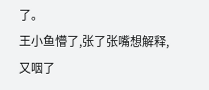了。
王小鱼懵了,张了张嘴想解释,又咽了